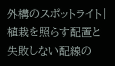外構のスポットライト|植栽を照らす配置と失敗しない配線の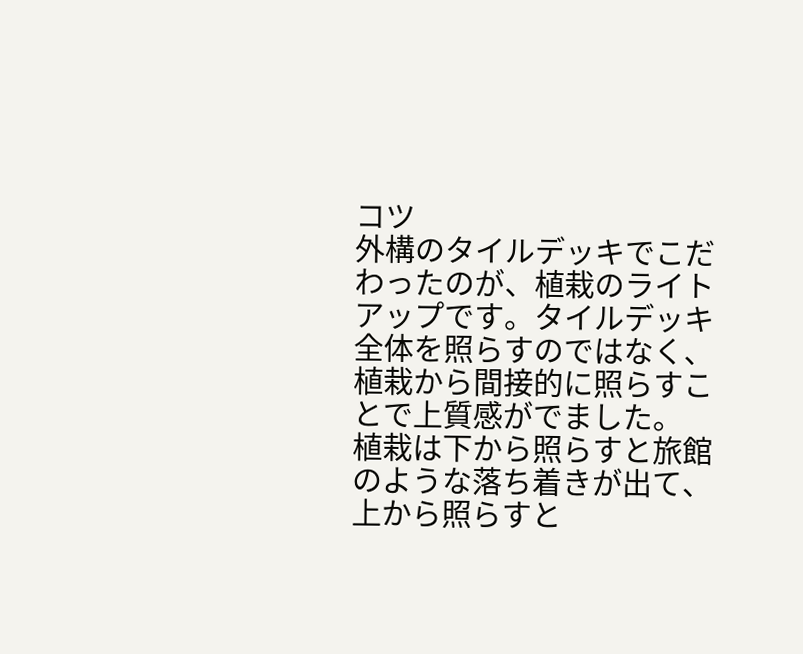コツ
外構のタイルデッキでこだわったのが、植栽のライトアップです。タイルデッキ全体を照らすのではなく、植栽から間接的に照らすことで上質感がでました。
植栽は下から照らすと旅館のような落ち着きが出て、上から照らすと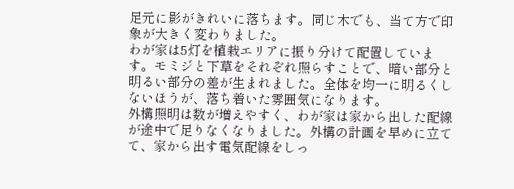足元に影がきれいに落ちます。同じ木でも、当て方で印象が大きく変わりました。
わが家は5灯を植栽エリアに振り分けて配置しています。モミジと下草をそれぞれ照らすことで、暗い部分と明るい部分の差が生まれました。全体を均一に明るくしないほうが、落ち着いた雰囲気になります。
外構照明は数が増えやすく、わが家は家から出した配線が途中で足りなくなりました。外構の計画を早めに立てて、家から出す電気配線をしっ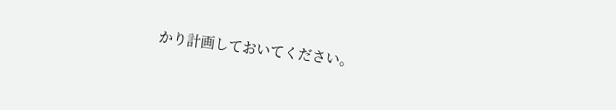かり計画しておいてください。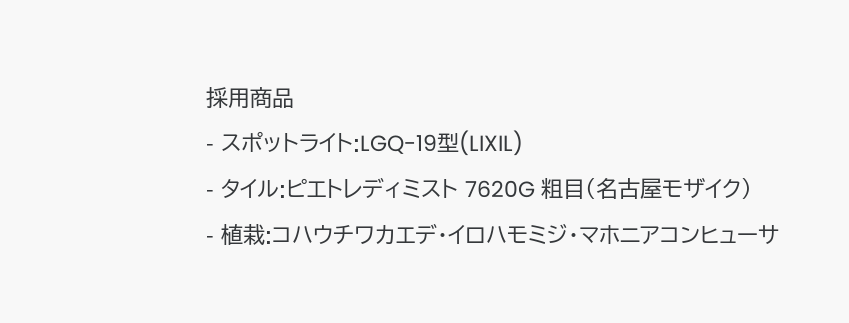採用商品
- スポットライト:LGQ-19型(LIXIL)
- タイル:ピエトレディミスト 7620G 粗目(名古屋モザイク)
- 植栽:コハウチワカエデ・イロハモミジ・マホニアコンヒューサ